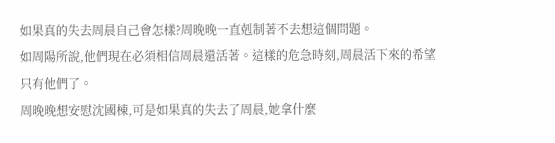如果真的失去周晨自己會怎樣?周晚晚一直剋制著不去想這個問題。
如周陽所說,他們現在必須相信周晨還活著。這樣的危急時刻,周晨活下來的希望只有他們了。
周晚晚想安慰沈國棟,可是如果真的失去了周晨,她拿什麼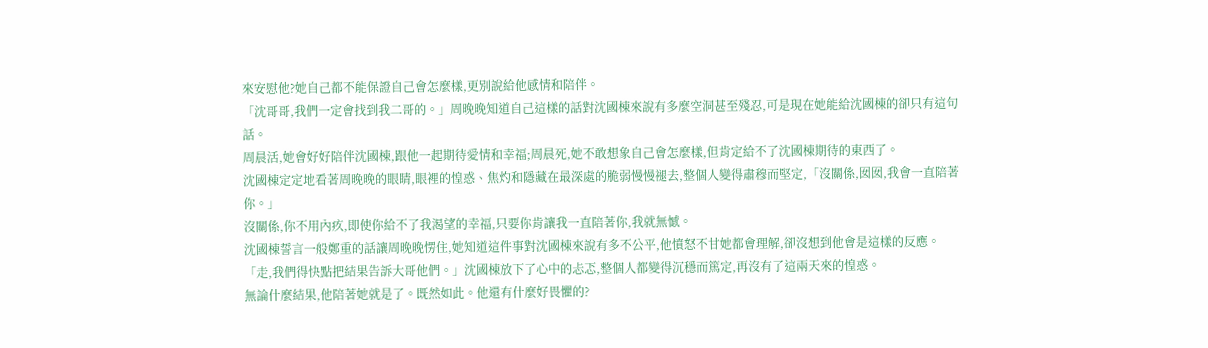來安慰他?她自己都不能保證自己會怎麼樣,更別說給他感情和陪伴。
「沈哥哥,我們一定會找到我二哥的。」周晚晚知道自己這樣的話對沈國棟來說有多麼空洞甚至殘忍,可是現在她能給沈國棟的卻只有這句話。
周晨活,她會好好陪伴沈國棟,跟他一起期待愛情和幸福;周晨死,她不敢想象自己會怎麼樣,但肯定給不了沈國棟期待的東西了。
沈國棟定定地看著周晚晚的眼睛,眼裡的惶惑、焦灼和隱藏在最深處的脆弱慢慢褪去,整個人變得肅穆而堅定,「沒關係,囡囡,我會一直陪著你。」
沒關係,你不用內疚,即使你給不了我渴望的幸福,只要你肯讓我一直陪著你,我就無憾。
沈國棟誓言一般鄭重的話讓周晚晚愣住,她知道這件事對沈國棟來說有多不公平,他憤怒不甘她都會理解,卻沒想到他會是這樣的反應。
「走,我們得快點把結果告訴大哥他們。」沈國棟放下了心中的忐忑,整個人都變得沉穩而篤定,再沒有了這兩天來的惶惑。
無論什麼結果,他陪著她就是了。既然如此。他還有什麼好畏懼的?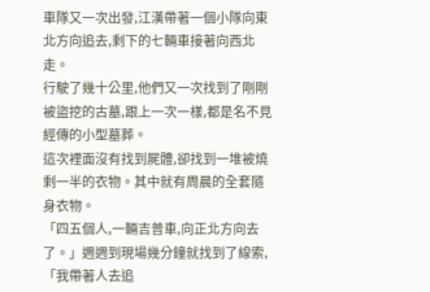車隊又一次出發,江漢帶著一個小隊向東北方向追去,剩下的七輛車接著向西北走。
行駛了幾十公里,他們又一次找到了剛剛被盜挖的古墓,跟上一次一樣,都是名不見經傳的小型墓葬。
這次裡面沒有找到屍體,卻找到一堆被燒剩一半的衣物。其中就有周晨的全套隨身衣物。
「四五個人,一輛吉普車,向正北方向去了。」週週到現場幾分鐘就找到了線索,「我帶著人去追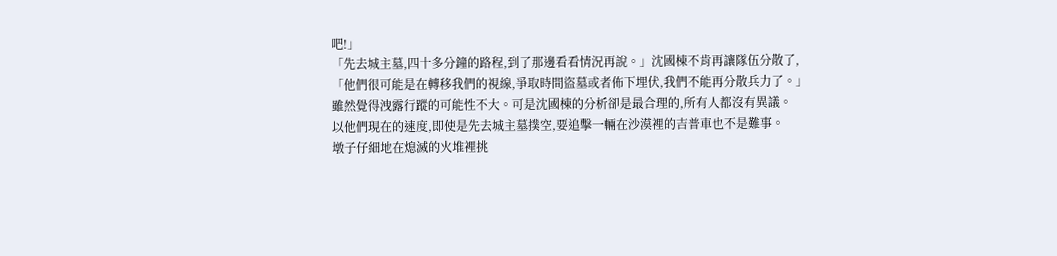吧!」
「先去城主墓,四十多分鐘的路程,到了那邊看看情況再說。」沈國棟不肯再讓隊伍分散了,「他們很可能是在轉移我們的視線,爭取時間盜墓或者佈下埋伏,我們不能再分散兵力了。」
雖然覺得洩露行蹤的可能性不大。可是沈國棟的分析卻是最合理的,所有人都沒有異議。
以他們現在的速度,即使是先去城主墓撲空,要追擊一輛在沙漠裡的吉普車也不是難事。
墩子仔細地在熄滅的火堆裡挑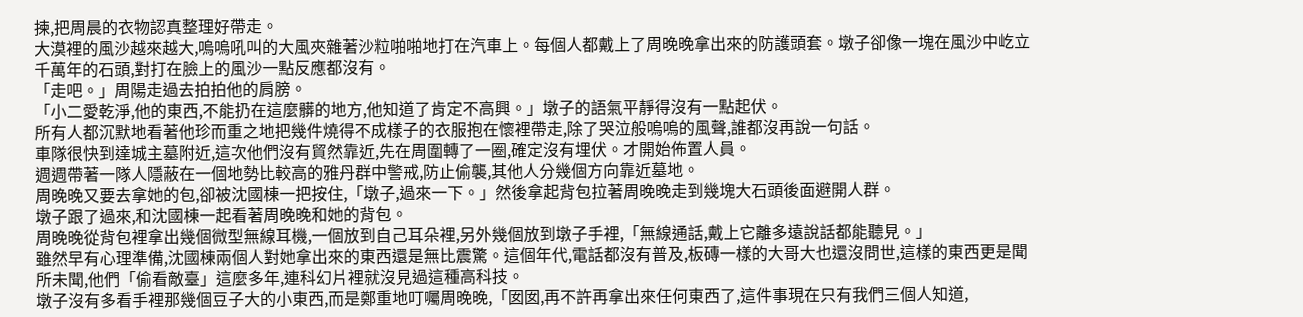揀,把周晨的衣物認真整理好帶走。
大漠裡的風沙越來越大,嗚嗚吼叫的大風夾雜著沙粒啪啪地打在汽車上。每個人都戴上了周晚晚拿出來的防護頭套。墩子卻像一塊在風沙中屹立千萬年的石頭,對打在臉上的風沙一點反應都沒有。
「走吧。」周陽走過去拍拍他的肩膀。
「小二愛乾淨,他的東西,不能扔在這麼髒的地方,他知道了肯定不高興。」墩子的語氣平靜得沒有一點起伏。
所有人都沉默地看著他珍而重之地把幾件燒得不成樣子的衣服抱在懷裡帶走,除了哭泣般嗚嗚的風聲,誰都沒再說一句話。
車隊很快到達城主墓附近,這次他們沒有貿然靠近,先在周圍轉了一圈,確定沒有埋伏。才開始佈置人員。
週週帶著一隊人隱蔽在一個地勢比較高的雅丹群中警戒,防止偷襲,其他人分幾個方向靠近墓地。
周晚晚又要去拿她的包,卻被沈國棟一把按住,「墩子,過來一下。」然後拿起背包拉著周晚晚走到幾塊大石頭後面避開人群。
墩子跟了過來,和沈國棟一起看著周晚晚和她的背包。
周晚晚從背包裡拿出幾個微型無線耳機,一個放到自己耳朵裡,另外幾個放到墩子手裡,「無線通話,戴上它離多遠說話都能聽見。」
雖然早有心理準備,沈國棟兩個人對她拿出來的東西還是無比震驚。這個年代,電話都沒有普及,板磚一樣的大哥大也還沒問世,這樣的東西更是聞所未聞,他們「偷看敵臺」這麼多年,連科幻片裡就沒見過這種高科技。
墩子沒有多看手裡那幾個豆子大的小東西,而是鄭重地叮囑周晚晚,「囡囡,再不許再拿出來任何東西了,這件事現在只有我們三個人知道,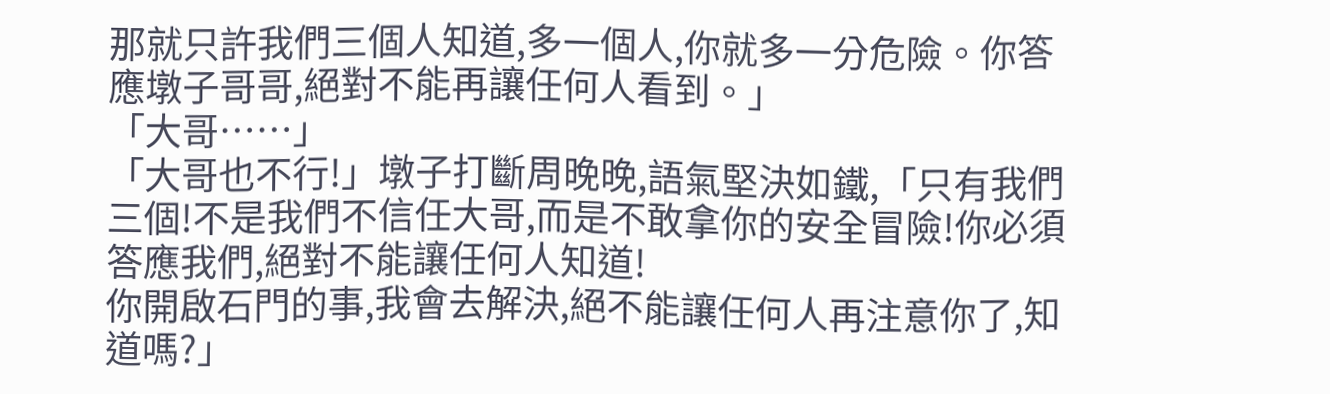那就只許我們三個人知道,多一個人,你就多一分危險。你答應墩子哥哥,絕對不能再讓任何人看到。」
「大哥……」
「大哥也不行!」墩子打斷周晚晚,語氣堅決如鐵,「只有我們三個!不是我們不信任大哥,而是不敢拿你的安全冒險!你必須答應我們,絕對不能讓任何人知道!
你開啟石門的事,我會去解決,絕不能讓任何人再注意你了,知道嗎?」